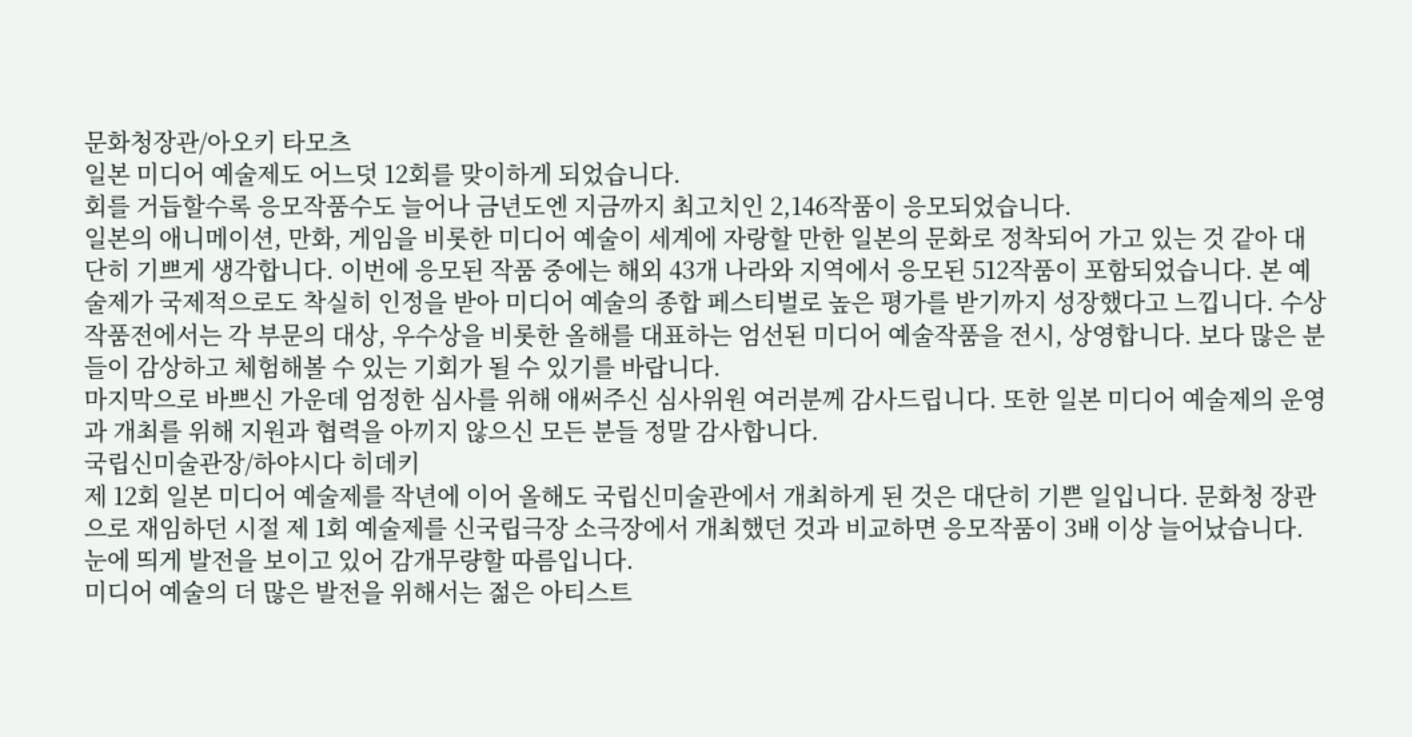문화청장관/아오키 타모츠
일본 미디어 예술제도 어느덧 12회를 맞이하게 되었습니다.
회를 거듭할수록 응모작품수도 늘어나 금년도엔 지금까지 최고치인 2,146작품이 응모되었습니다.
일본의 애니메이션, 만화, 게임을 비롯한 미디어 예술이 세계에 자랑할 만한 일본의 문화로 정착되어 가고 있는 것 같아 대단히 기쁘게 생각합니다. 이번에 응모된 작품 중에는 해외 43개 나라와 지역에서 응모된 512작품이 포함되었습니다. 본 예술제가 국제적으로도 착실히 인정을 받아 미디어 예술의 종합 페스티벌로 높은 평가를 받기까지 성장했다고 느낍니다. 수상작품전에서는 각 부문의 대상, 우수상을 비롯한 올해를 대표하는 엄선된 미디어 예술작품을 전시, 상영합니다. 보다 많은 분들이 감상하고 체험해볼 수 있는 기회가 될 수 있기를 바랍니다.
마지막으로 바쁘신 가운데 엄정한 심사를 위해 애써주신 심사위원 여러분께 감사드립니다. 또한 일본 미디어 예술제의 운영과 개최를 위해 지원과 협력을 아끼지 않으신 모든 분들 정말 감사합니다.
국립신미술관장/하야시다 히데키
제 12회 일본 미디어 예술제를 작년에 이어 올해도 국립신미술관에서 개최하게 된 것은 대단히 기쁜 일입니다. 문화청 장관으로 재임하던 시절 제 1회 예술제를 신국립극장 소극장에서 개최했던 것과 비교하면 응모작품이 3배 이상 늘어났습니다. 눈에 띄게 발전을 보이고 있어 감개무량할 따름입니다.
미디어 예술의 더 많은 발전을 위해서는 젊은 아티스트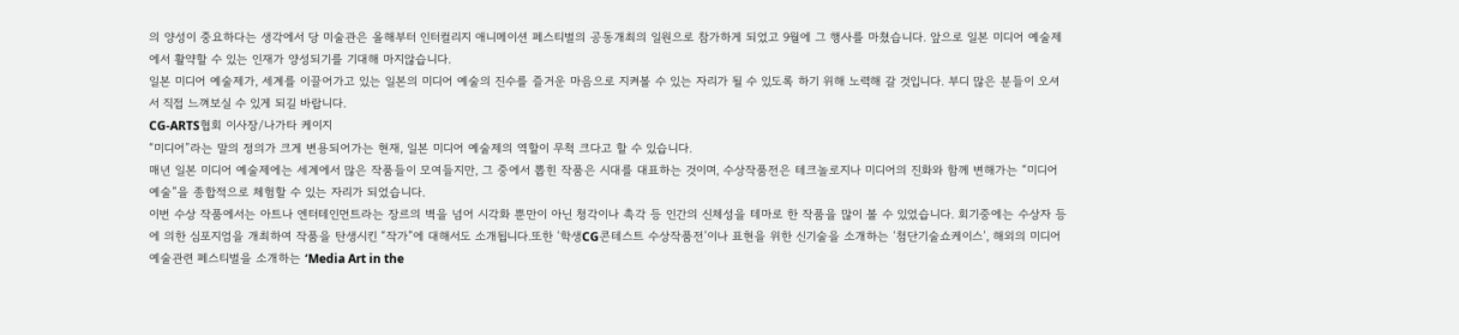의 양성이 중요하다는 생각에서 당 미술관은 올해부터 인터컬리지 애니메이션 페스티벌의 공동개최의 일원으로 참가하게 되었고 9월에 그 행사를 마쳤습니다. 앞으로 일본 미디어 예술제에서 활약할 수 있는 인재가 양성되기를 기대해 마지않습니다.
일본 미디어 예술제가, 세계를 이끌어가고 있는 일본의 미디어 예술의 진수를 즐거운 마음으로 지켜볼 수 있는 자리가 될 수 있도록 하기 위해 노력해 갈 것입니다. 부디 많은 분들이 오셔서 직접 느껴보실 수 있게 되길 바랍니다.
CG-ARTS협회 이사장/나가타 케이지
“미디어”라는 말의 정의가 크게 변용되어가는 현재, 일본 미디어 예술제의 역할이 무척 크다고 할 수 있습니다.
매년 일본 미디어 예술제에는 세계에서 많은 작품들이 모여들지만, 그 중에서 뽑힌 작품은 시대를 대표하는 것이며, 수상작품전은 테크놀로지나 미디어의 진화와 함께 변해가는 “미디어 예술”을 종합적으로 체험할 수 있는 자리가 되었습니다.
이번 수상 작품에서는 아트나 엔터테인먼트라는 장르의 벽을 넘어 시각화 뿐만이 아닌 청각이나 촉각 등 인간의 신체성을 테마로 한 작품을 많이 볼 수 있었습니다. 회기중에는 수상자 등에 의한 심포지엄을 개최하여 작품을 탄생시킨 “작가”에 대해서도 소개됩니다.또한 ‘학생CG콘테스트 수상작품전’이나 표현을 위한 신기술을 소개하는 ‘첨단기술쇼케이스’, 해외의 미디어 예술관련 페스티벌을 소개하는 ‘Media Art in the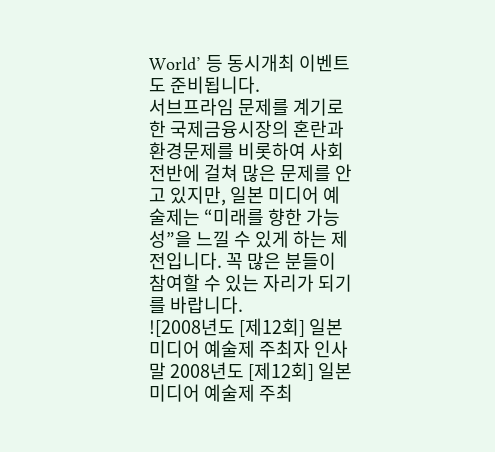World’ 등 동시개최 이벤트도 준비됩니다.
서브프라임 문제를 계기로 한 국제금융시장의 혼란과 환경문제를 비롯하여 사회 전반에 걸쳐 많은 문제를 안고 있지만, 일본 미디어 예술제는 “미래를 향한 가능성”을 느낄 수 있게 하는 제전입니다. 꼭 많은 분들이 참여할 수 있는 자리가 되기를 바랍니다.
![2008년도 [제12회] 일본 미디어 예술제 주최자 인사말 2008년도 [제12회] 일본 미디어 예술제 주최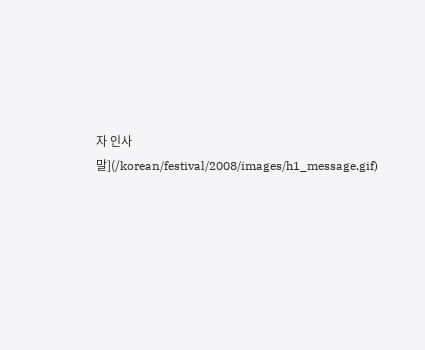자 인사말](/korean/festival/2008/images/h1_message.gif)